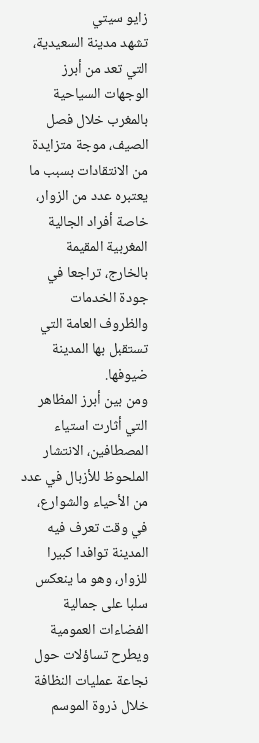زايو سيتي
تشهد مدينة السعيدية، التي تعد من أبرز الوجهات السياحية بالمغرب خلال فصل الصيف، موجة متزايدة من الانتقادات بسبب ما يعتبره عدد من الزوار، خاصة أفراد الجالية المغربية المقيمة بالخارج، تراجعا في جودة الخدمات والظروف العامة التي تستقبل بها المدينة ضيوفها.
ومن بين أبرز المظاهر التي أثارت استياء المصطافين، الانتشار الملحوظ للأزبال في عدد من الأحياء والشوارع، في وقت تعرف فيه المدينة توافدا كبيرا للزوار، وهو ما ينعكس سلبا على جمالية الفضاءات العمومية ويطرح تساؤلات حول نجاعة عمليات النظافة خلال ذروة الموسم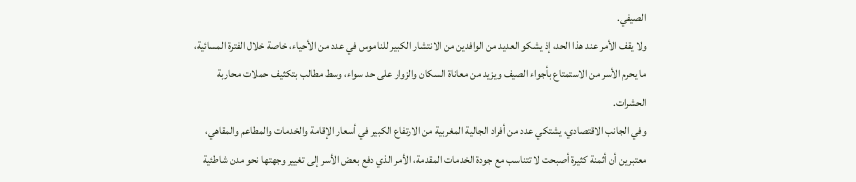الصيفي.
ولا يقف الأمر عند هذا الحد، إذ يشكو العديد من الوافدين من الانتشار الكبير للناموس في عدد من الأحياء، خاصة خلال الفترة المسائية، ما يحرم الأسر من الاستمتاع بأجواء الصيف ويزيد من معاناة السكان والزوار على حد سواء، وسط مطالب بتكثيف حملات محاربة الحشرات.
وفي الجانب الاقتصادي، يشتكي عدد من أفراد الجالية المغربية من الارتفاع الكبير في أسعار الإقامة والخدمات والمطاعم والمقاهي، معتبرين أن أثمنة كثيرة أصبحت لا تتناسب مع جودة الخدمات المقدمة، الأمر الذي دفع بعض الأسر إلى تغيير وجهتها نحو مدن شاطئية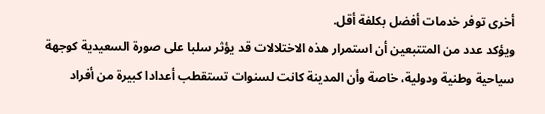أخرى توفر خدمات أفضل بكلفة أقل.
ويؤكد عدد من المتتبعين أن استمرار هذه الاختلالات قد يؤثر سلبا على صورة السعيدية كوجهة سياحية وطنية ودولية، خاصة وأن المدينة كانت لسنوات تستقطب أعدادا كبيرة من أفراد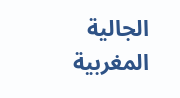الجالية المغربية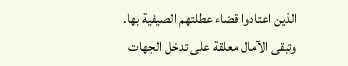الذين اعتادوا قضاء عطلتهم الصيفية بها.
وتبقى الآمال معلقة على تدخل الجهات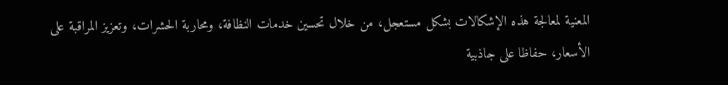المعنية لمعالجة هذه الإشكالات بشكل مستعجل، من خلال تحسين خدمات النظافة، ومحاربة الحشرات، وتعزيز المراقبة على الأسعار، حفاظا على جاذبية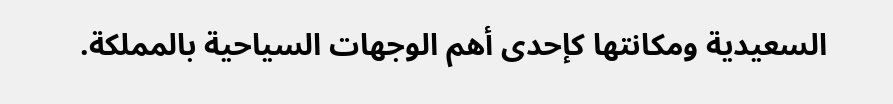السعيدية ومكانتها كإحدى أهم الوجهات السياحية بالمملكة.